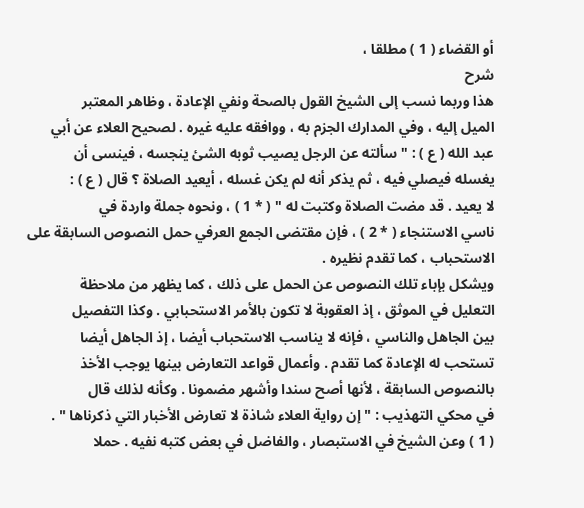أو القضاء ( 1 ) مطلقا ،
شرح
هذا وربما نسب إلى الشيخ القول بالصحة ونفي الإعادة ، وظاهر المعتبر
الميل إليه ، وفي المدارك الجزم به ، ووافقه عليه غيره . لصحيح العلاء عن أبي
عبد الله ( ع ) : " سألته عن الرجل يصيب ثوبه الشئ ينجسه ، فينسى أن
يغسله فيصلي فيه ، ثم يذكر أنه لم يكن غسله ، أيعيد الصلاة ؟ قال ( ع ) :
لا يعيد . قد مضت الصلاة وكتبت له " ( * 1 ) ، ونحوه جملة واردة في
ناسي الاستنجاء ( * 2 ) ، فإن مقتضى الجمع العرفي حمل النصوص السابقة على
الاستحباب ، كما تقدم نظيره .
ويشكل بإباء تلك النصوص عن الحمل على ذلك ، كما يظهر من ملاحظة
التعليل في الموثق ، إذ العقوبة لا تكون بالأمر الاستحبابي . وكذا التفصيل
بين الجاهل والناسي ، فإنه لا يناسب الاستحباب أيضا ، إذ الجاهل أيضا
تستحب له الإعادة كما تقدم . وأعمال قواعد التعارض بينها يوجب الأخذ
بالنصوص السابقة ، لأنها أصح سندا وأشهر مضمونا . وكأنه لذلك قال
في محكي التهذيب : " إن رواية العلاء شاذة لا تعارض الأخبار التي ذكرناها " .
( 1 ) وعن الشيخ في الاستبصار ، والفاضل في بعض كتبه نفيه . حملا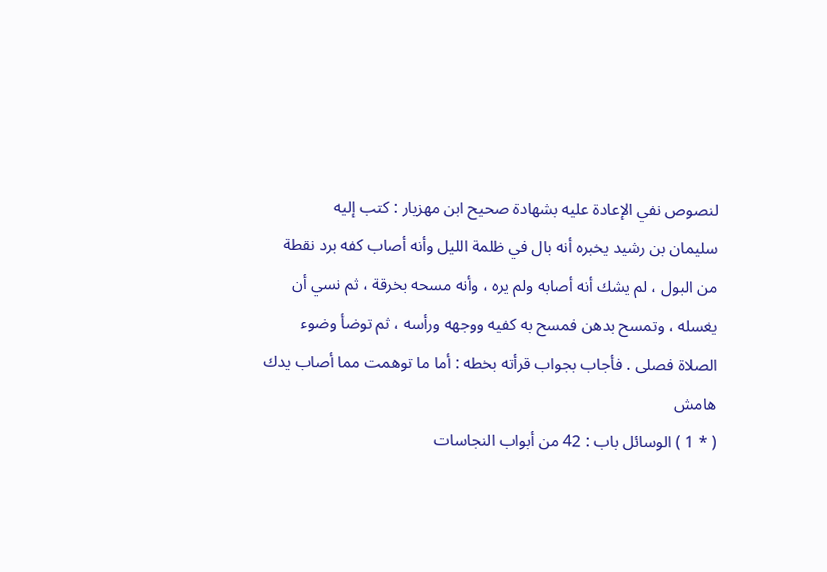لنصوص نفي الإعادة عليه بشهادة صحيح ابن مهزيار : كتب إليه
سليمان بن رشيد يخبره أنه بال في ظلمة الليل وأنه أصاب كفه برد نقطة
من البول ، لم يشك أنه أصابه ولم يره ، وأنه مسحه بخرقة ، ثم نسي أن
يغسله ، وتمسح بدهن فمسح به كفيه ووجهه ورأسه ، ثم توضأ وضوء
الصلاة فصلى . فأجاب بجواب قرأته بخطه : أما ما توهمت مما أصاب يدك
هامش
( * 1 ) الوسائل باب : 42 من أبواب النجاسات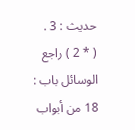حديث : 3 .
( * 2 ) راجع الوسائل باب : 18 من أبواب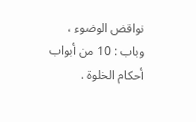نواقض الوضوء ، وباب : 10 من أبواب
أحكام الخلوة .